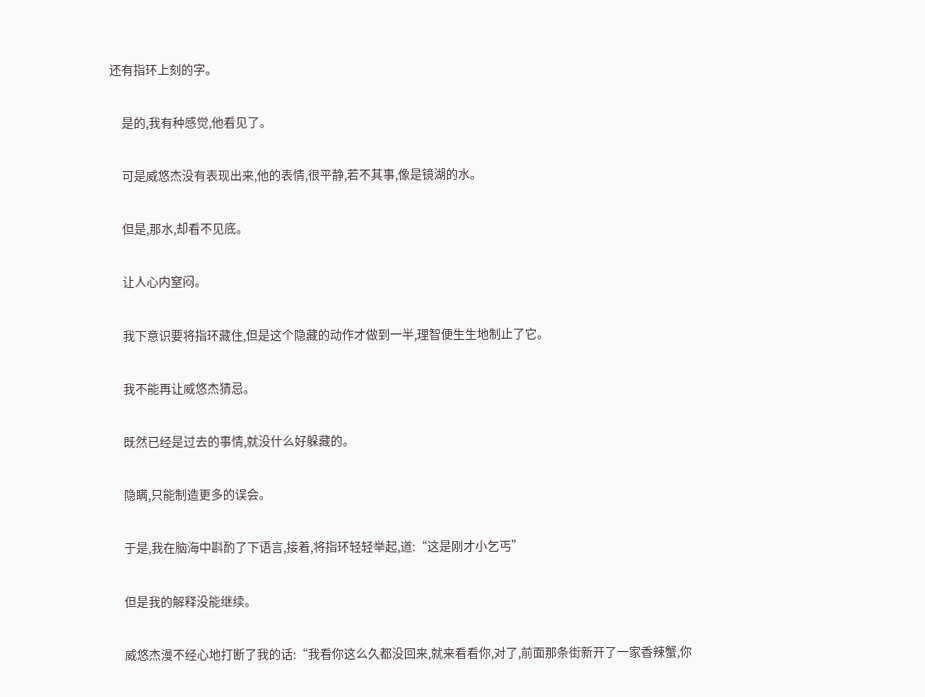还有指环上刻的字。

    是的,我有种感觉,他看见了。

    可是威悠杰没有表现出来,他的表情,很平静,若不其事,像是镜湖的水。

    但是,那水,却看不见底。

    让人心内窒闷。

    我下意识要将指环藏住,但是这个隐藏的动作才做到一半,理智便生生地制止了它。

    我不能再让威悠杰猜忌。

    既然已经是过去的事情,就没什么好躲藏的。

    隐瞒,只能制造更多的误会。

    于是,我在脑海中斟酌了下语言,接着,将指环轻轻举起,道:“这是刚才小乞丐”

    但是我的解释没能继续。

    威悠杰漫不经心地打断了我的话:“我看你这么久都没回来,就来看看你,对了,前面那条街新开了一家香辣蟹,你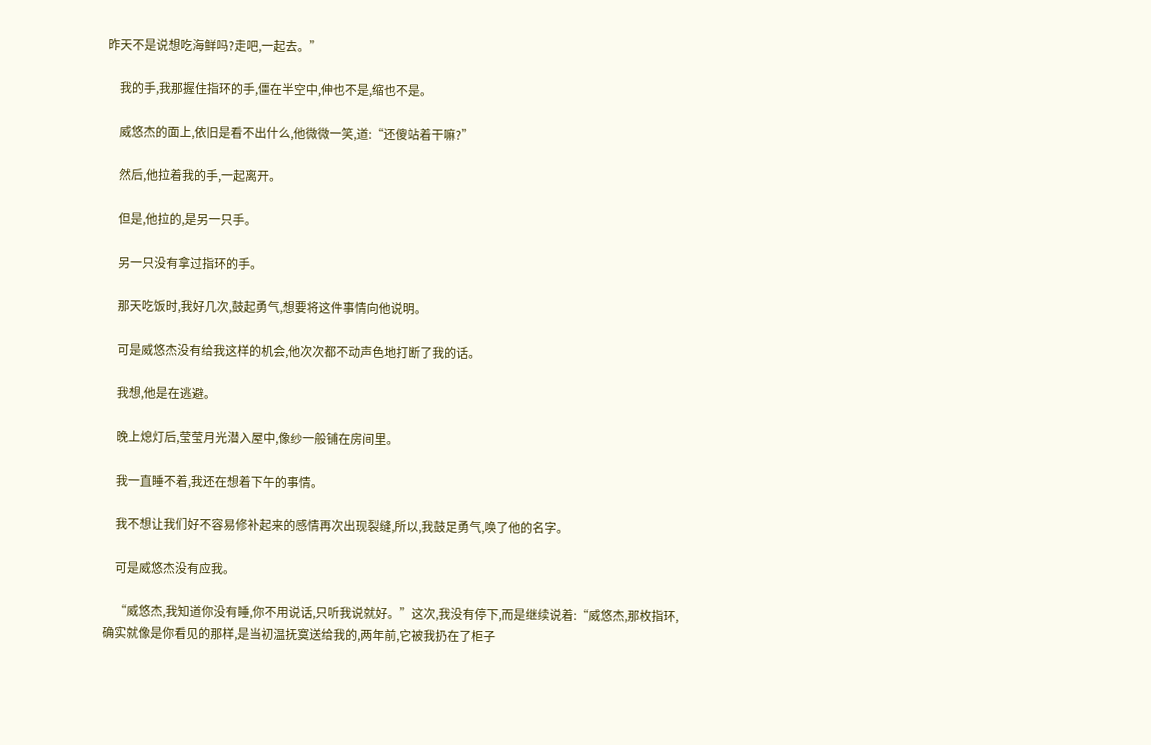昨天不是说想吃海鲜吗?走吧,一起去。”

    我的手,我那握住指环的手,僵在半空中,伸也不是,缩也不是。

    威悠杰的面上,依旧是看不出什么,他微微一笑,道:“还傻站着干嘛?”

    然后,他拉着我的手,一起离开。

    但是,他拉的,是另一只手。

    另一只没有拿过指环的手。

    那天吃饭时,我好几次,鼓起勇气,想要将这件事情向他说明。

    可是威悠杰没有给我这样的机会,他次次都不动声色地打断了我的话。

    我想,他是在逃避。

    晚上熄灯后,莹莹月光潜入屋中,像纱一般铺在房间里。

    我一直睡不着,我还在想着下午的事情。

    我不想让我们好不容易修补起来的感情再次出现裂缝,所以,我鼓足勇气,唤了他的名字。

    可是威悠杰没有应我。

    “威悠杰,我知道你没有睡,你不用说话,只听我说就好。”这次,我没有停下,而是继续说着:“威悠杰,那枚指环,确实就像是你看见的那样,是当初温抚寞送给我的,两年前,它被我扔在了柜子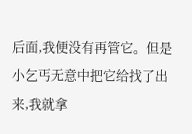后面,我便没有再管它。但是小乞丐无意中把它给找了出来,我就拿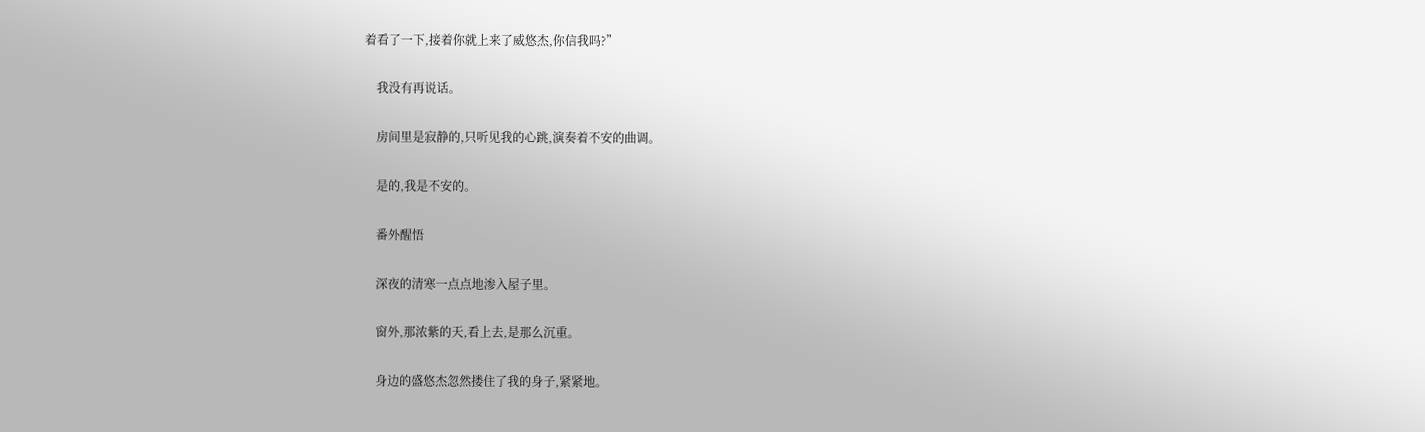着看了一下,接着你就上来了威悠杰,你信我吗?”

    我没有再说话。

    房间里是寂静的,只听见我的心跳,演奏着不安的曲调。

    是的,我是不安的。

    番外醒悟

    深夜的清寒一点点地渗入屋子里。

    窗外,那浓紫的天,看上去,是那么沉重。

    身边的盛悠杰忽然搂住了我的身子,紧紧地。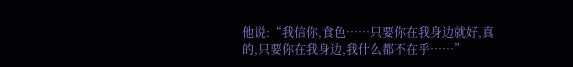他说:“我信你,食色……只要你在我身边就好,真的,只要你在我身边,我什么都不在乎……”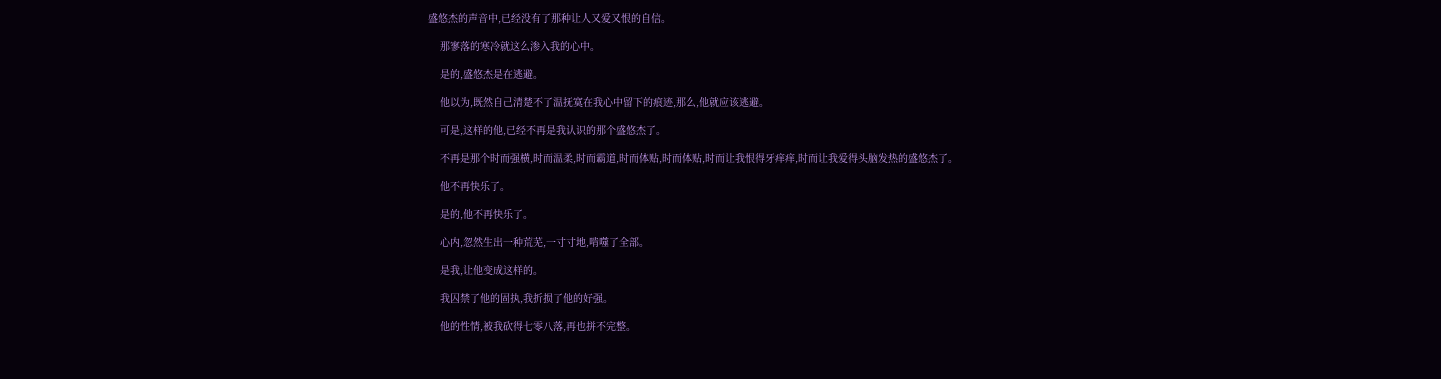盛悠杰的声音中,已经没有了那种让人又爱又恨的自信。

    那寥落的寒冷就这么渗入我的心中。

    是的,盛悠杰是在逃避。

    他以为,既然自己清楚不了温抚寞在我心中留下的痕迹,那么,他就应该逃避。

    可是,这样的他,已经不再是我认识的那个盛悠杰了。

    不再是那个时而强横,时而温柔,时而霸道,时而体贴,时而体贴,时而让我恨得牙痒痒,时而让我爱得头脑发热的盛悠杰了。

    他不再快乐了。

    是的,他不再快乐了。

    心内,忽然生出一种荒芜,一寸寸地,啃噬了全部。

    是我,让他变成这样的。

    我囚禁了他的固执,我折损了他的好强。

    他的性情,被我砍得七零八落,再也拼不完整。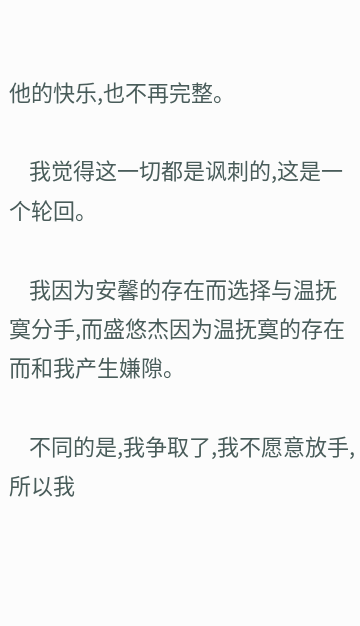他的快乐,也不再完整。

    我觉得这一切都是讽刺的,这是一个轮回。

    我因为安馨的存在而选择与温抚寞分手,而盛悠杰因为温抚寞的存在而和我产生嫌隙。

    不同的是,我争取了,我不愿意放手,所以我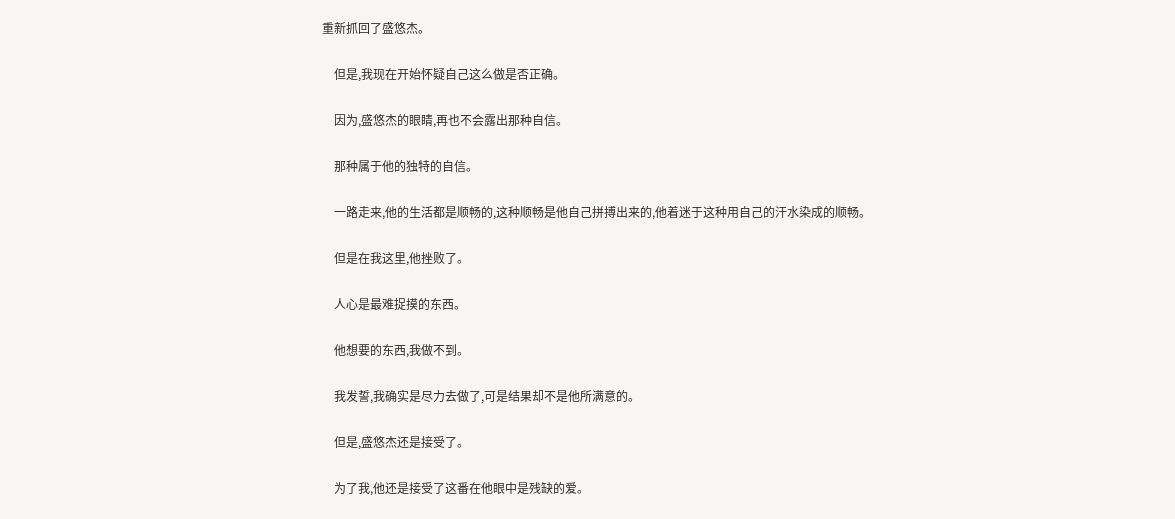重新抓回了盛悠杰。

    但是,我现在开始怀疑自己这么做是否正确。

    因为,盛悠杰的眼睛,再也不会露出那种自信。

    那种属于他的独特的自信。

    一路走来,他的生活都是顺畅的,这种顺畅是他自己拼搏出来的,他着迷于这种用自己的汗水染成的顺畅。

    但是在我这里,他挫败了。

    人心是最难捉摸的东西。

    他想要的东西,我做不到。

    我发誓,我确实是尽力去做了,可是结果却不是他所满意的。

    但是,盛悠杰还是接受了。

    为了我,他还是接受了这番在他眼中是残缺的爱。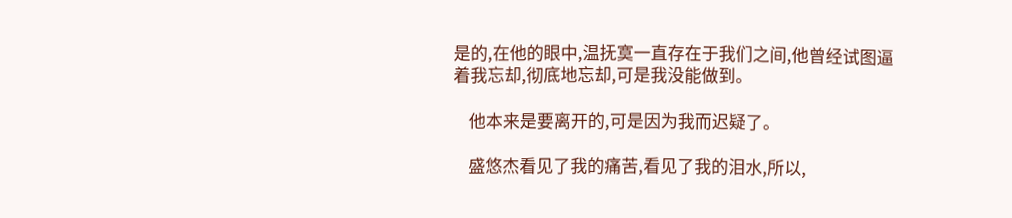是的,在他的眼中,温抚寞一直存在于我们之间,他曾经试图逼着我忘却,彻底地忘却,可是我没能做到。

    他本来是要离开的,可是因为我而迟疑了。

    盛悠杰看见了我的痛苦,看见了我的泪水,所以,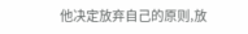他决定放弃自己的原则,放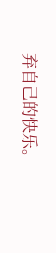弃自己的快乐。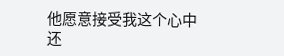他愿意接受我这个心中还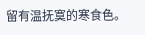留有温抚寞的寒食色。